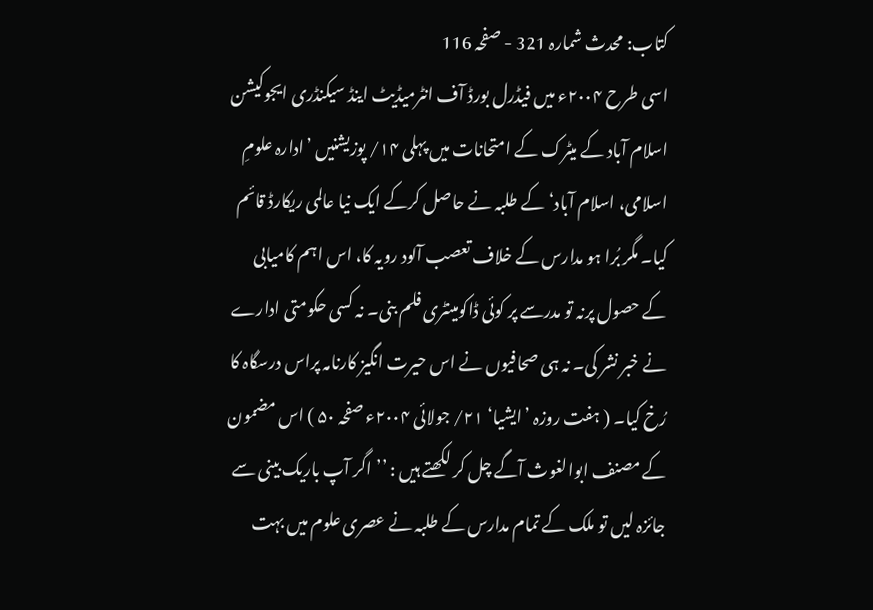کتاب: محدث شمارہ 321 - صفحہ 116
اسی طرح ۲۰۰۴ء میں فیڈرل بورڈ آف انٹرمیڈیٹ اینڈ سیکنڈری ایجوکیشن اسلام آباد کے میٹرک کے امتحانات میں پہلی ۱۴/ پوزیشنیں ’ادارہ علومِ اسلامی، اسلام آباد‘ کے طلبہ نے حاصل کرکے ایک نیا عالمی ریکارڈ قائم کیا۔ مگر بُرا ہو مدارس کے خلاف تعصب آلود رویہ کا، اس اہم کامیابی کے حصول پرنہ تو مدرسے پر کوئی ڈاکومینٹری فلم بنی۔ نہ کسی حکومتی ادارے نے خبر نشر کی۔ نہ ہی صحافیوں نے اس حیرت انگیز کارنامہ پراس درسگاہ کا رُخ کیا۔ ( ہفت روزہ ’ایشیا‘ ۲۱/ جولائی ۲۰۰۴ء صفحہ ۵۰ ) اس مضمون کے مصنف ابوالغوث آگے چل کر لکھتے ہیں : ’’اگر آپ باریک بینی سے جائزہ لیں تو ملک کے تمام مدارس کے طلبہ نے عصری علوم میں بہت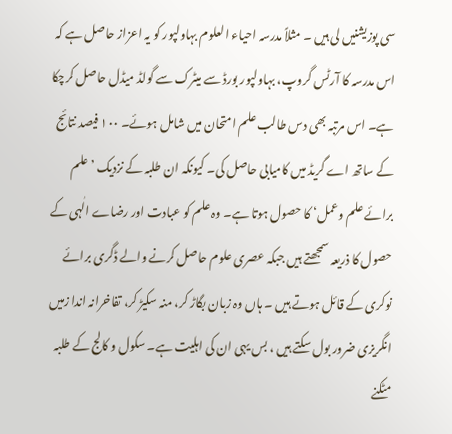سی پوزیشنیں لی ہیں ۔ مثلاً مدرسہ احیاء العلوم بہاولپور کو یہ اعزاز حاصل ہے کہ اس مدرسہ کا آرٹس گروپ، بہاولپور بورڈ سے میٹرک سے گولڈ میڈل حاصل کرچکا ہے۔ اس مرتبہ بھی دس طالب علم امتحان میں شامل ہوئے۔ ۱۰۰ فیصد نتائج کے ساتھ اے گریڈ میں کامیابی حاصل کی۔ کیونکہ ان طلبہ کے نزدیک ’علم برائے علم وعمل‘ کا حصول ہوتا ہے۔ وہ علم کو عبادت اور رضاے الٰہی کے حصول کا ذریعہ سمجھتے ہیں جبکہ عصری علوم حاصل کرنے والے ڈگری برائے نوکری کے قائل ہوتے ہیں ۔ ہاں وہ زبان بگاڑ کر، منہ سکیڑ کر، تفاخرانہ اندا زمیں انگریزی ضرور بول سکتے ہیں ، بس یہی ان کی اہلیت ہے۔ سکول و کالج کے طلبہ مٹکنے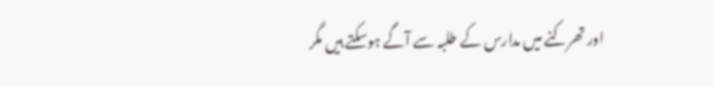اور تھرکنے میں مدارس کے طلبہ سے آگے ہوسکتے ہیں مگر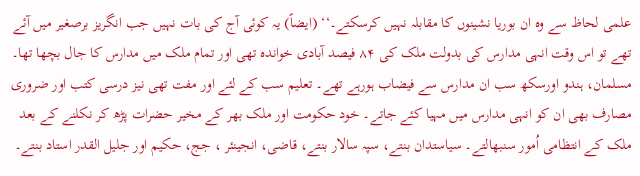علمی لحاظ سے وہ ان بوریا نشینوں کا مقابلہ نہیں کرسکتے۔‘‘ (ایضاً) یہ کوئی آج کی بات نہیں جب انگریز برصغیر میں آئے تھے تو اس وقت انہی مدارس کی بدولت ملک کی ۸۴ فیصد آبادی خواندہ تھی اور تمام ملک میں مدارس کا جال بچھا تھا۔ مسلمان، ہندو اورسکھ سب ان مدارس سے فیضاب ہورہے تھے۔ تعلیم سب کے لئے اور مفت تھی نیز درسی کتب اور ضروری مصارف بھی ان کو انہی مدارس میں مہیا کئے جاتے۔ خود حکومت اور ملک بھر کے مخیر حضرات پڑھ کر نکلنے کے بعد ملک کے انتظامی اُمور سنبھالتے۔ سیاستدان بنتے، سپہ سالار بنتے، قاضی، انجینئر ، جج، حکیم اور جلیل القدر استاد بنتے۔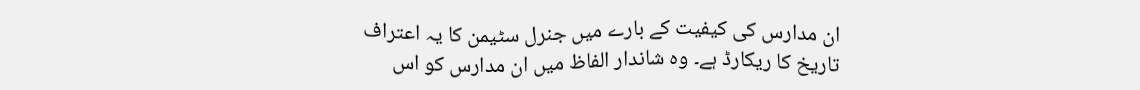ان مدارس کی کیفیت کے بارے میں جنرل سٹیمن کا یہ اعتراف تاریخ کا ریکارڈ ہے۔ وہ شاندار الفاظ میں ان مدارس کو اس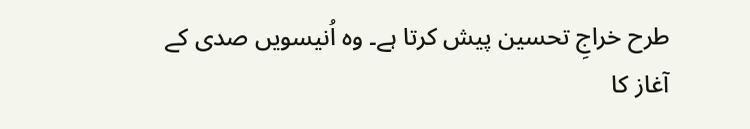طرح خراجِ تحسین پیش کرتا ہے۔ وہ اُنیسویں صدی کے آغاز کا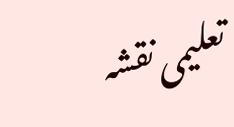تعلیمی نقشہ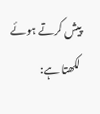پیش کرتے ہوئے لکھتا ہے: